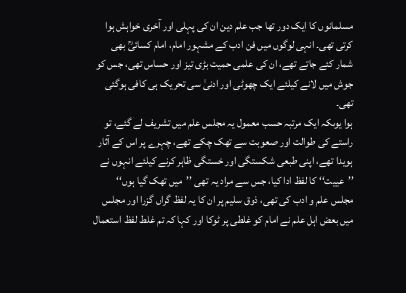مسلمانوں کا ایک دور تھا جب علم دین ان کی پہلی اور آخری خواہش ہوا کرتی تھی۔ انہی لوگوں میں فن ادب کے مشہور امام، امام کسائیؒ بھی شمار کئے جاتے تھے، ان کی علمی حمیت بڑی تیز اور حساس تھی، جس کو جوش میں لانے کیلئے ایک چھوٹی اور ادنیٰ سی تحریک ہی کافی ہوگئی تھی۔
ہوا یوںکہ ایک مرتبہ حسب معمول یہ مجلس علم میں تشریف لے گئے، تو راستے کی طوالت اور صعوبت سے تھک چکے تھے، چہرے پر اس کے آثار ہویدا تھے، اپنی طبعی شکستگی اور خستگی ظاہر کرنے کیلئے انہوں نے ’’عییت‘‘ کا لفظ ادا کیا، جس سے مراد یہ تھی ’’میں تھک گیا ہوں‘‘
مجلس علم و ادب کی تھی، ذوق سلیم پر ان کا یہ لفظ گراں گزرا اور مجلس میں بعض اہل علم نے امام کو غلطی پر ٹوکا اور کہا کہ تم غلط لفظ استعمال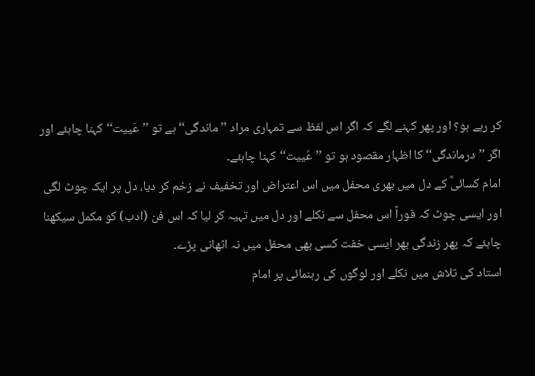کر رہے ہو؟ اور پھر کہنے لگے کہ اگر اس لفظ سے تمہاری مراد ’’ماندگی‘‘ ہے تو ’’عَییت‘‘ کہنا چاہئے اور اگر ’’درماندگی‘‘ کا اظہار مقصود ہو تو ’’عُییت‘‘ کہنا چاہئے۔
امام کسائیؒ کے دل میں بھری محفل میں اس اعتراض اور تخفیف نے زخم کر دیا، دل پر ایک چوٹ لگی اور ایسی چوٹ کہ فوراً اس محفل سے نکلے اور دل میں تہیہ کر لیا کہ اس فن (ادب) کو مکمل سیکھنا چاہئے کہ پھر زندگی بھر ایسی خفت کسی بھی محفل میں نہ اٹھانی پڑے۔
استاد کی تلاش میں نکلے اور لوگوں کی رہنمائی پر امام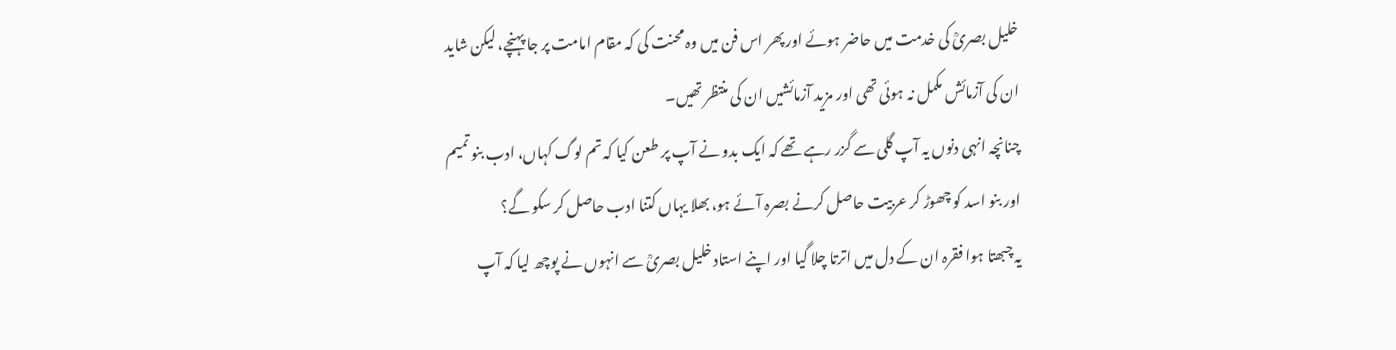خلیل بصریؒ کی خدمت میں حاضر ہوئے اور پھر اس فن میں وہ محنت کی کہ مقام امامت پر جا پہنچے، لیکن شاید ان کی آزمائش مکمل نہ ہوئی تھی اور مزید آزمائشیں ان کی منتظر تھیں۔
چنانچہ انہی دنوں یہ آپ گلی سے گزر رہے تھے کہ ایک بدو نے آپ پر طعن کیا کہ تم لوگ کہاں، ادب بنو تمیم اور بنو اسد کو چھوڑ کر عربیت حاصل کرنے بصرہ آئے ہو، بھلا یہاں کتنا ادب حاصل کر سکو گے؟
یہ چبھتا ہوا فقرہ ان کے دل میں اترتا چلا گیا اور اپنے استاد خلیل بصریؒ سے انہوں نے پوچھ لیا کہ آپ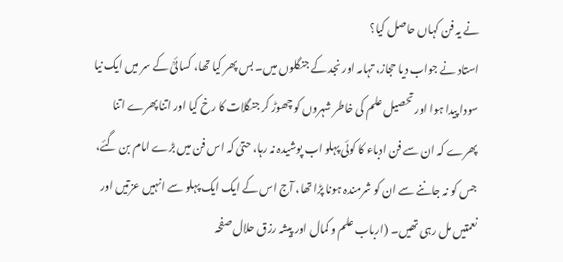نے یہ فن کہاں حاصل کیا؟
استاد نے جواب دیا حجاز، تہامہ اور نجد کے جنگلوں میں۔ بس پھر کیا تھا، کسائیؒ کے سر میں ایک نیا سودا پیدا ہوا اور تحصیل علم کی خاطر شہروں کو چھوڑ کر جنگلات کا رخ کیا اور اتنا پھرے اتنا پھرے کہ ان سے فن ادباء کا کوئی پہلو اب پوشیدہ نہ رہا، حتیٰ کہ اس فن میں بڑے امام بن گئے، جس کو نہ جاننے سے ان کو شرمندہ ہونا پڑا تھا، آج اس کے ایک ایک پہلو سے انہیں عزتیں اور نعمتیں مل رہی تھیں۔ (ارباب علم و کمال اور پیشہ رزق حلال صفحہ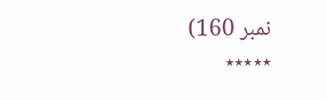نمبر 160)
٭٭٭٭٭